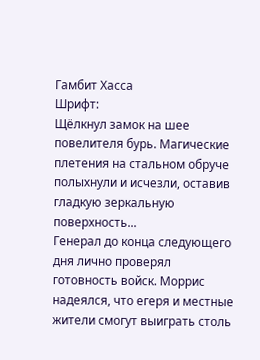Гамбит Хасса
Шрифт:
Щёлкнул замок на шее повелителя бурь. Магические плетения на стальном обруче полыхнули и исчезли, оставив гладкую зеркальную поверхность...
Генерал до конца следующего дня лично проверял готовность войск. Моррис надеялся, что егеря и местные жители смогут выиграть столь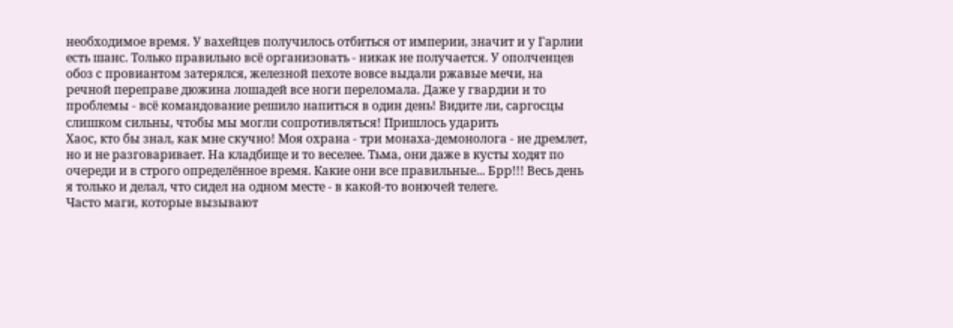необходимое время. У вахейцев получилось отбиться от империи, значит и у Гарлии есть шанс. Только правильно всё организовать - никак не получается. У ополченцев обоз с провиантом затерялся, железной пехоте вовсе выдали ржавые мечи, на речной переправе дюжина лошадей все ноги переломала. Даже у гвардии и то проблемы - всё командование решило напиться в один день! Видите ли, саргосцы слишком сильны, чтобы мы могли сопротивляться! Пришлось ударить
Хаос, кто бы знал, как мне скучно! Моя охрана - три монаха-демонолога - не дремлет, но и не разговаривает. На кладбище и то веселее. Тьма, они даже в кусты ходят по очереди и в строго определённое время. Какие они все правильные... Брр!!! Весь день я только и делал, что сидел на одном месте - в какой-то вонючей телеге.
Часто маги, которые вызывают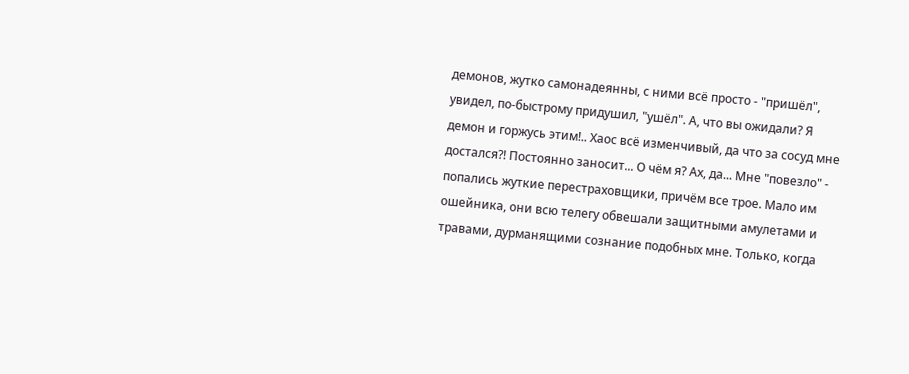демонов, жутко самонадеянны, с ними всё просто - "пришёл", увидел, по-быстрому придушил, "ушёл". А, что вы ожидали? Я демон и горжусь этим!.. Хаос всё изменчивый, да что за сосуд мне достался?! Постоянно заносит... О чём я? Ах, да... Мне "повезло" - попались жуткие перестраховщики, причём все трое. Мало им ошейника, они всю телегу обвешали защитными амулетами и травами, дурманящими сознание подобных мне. Только, когда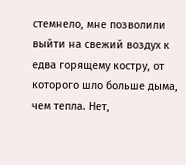стемнело, мне позволили выйти на свежий воздух к едва горящему костру, от которого шло больше дыма, чем тепла. Нет,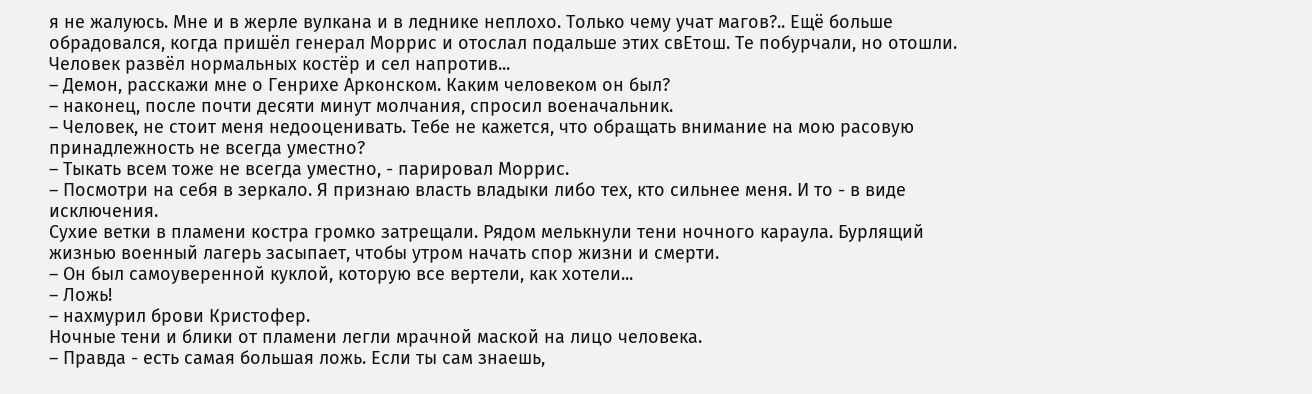я не жалуюсь. Мне и в жерле вулкана и в леднике неплохо. Только чему учат магов?.. Ещё больше обрадовался, когда пришёл генерал Моррис и отослал подальше этих свЕтош. Те побурчали, но отошли. Человек развёл нормальных костёр и сел напротив...
– Демон, расскажи мне о Генрихе Арконском. Каким человеком он был?
– наконец, после почти десяти минут молчания, спросил военачальник.
– Человек, не стоит меня недооценивать. Тебе не кажется, что обращать внимание на мою расовую принадлежность не всегда уместно?
– Тыкать всем тоже не всегда уместно, - парировал Моррис.
– Посмотри на себя в зеркало. Я признаю власть владыки либо тех, кто сильнее меня. И то - в виде исключения.
Сухие ветки в пламени костра громко затрещали. Рядом мелькнули тени ночного караула. Бурлящий жизнью военный лагерь засыпает, чтобы утром начать спор жизни и смерти.
– Он был самоуверенной куклой, которую все вертели, как хотели...
– Ложь!
– нахмурил брови Кристофер.
Ночные тени и блики от пламени легли мрачной маской на лицо человека.
– Правда - есть самая большая ложь. Если ты сам знаешь,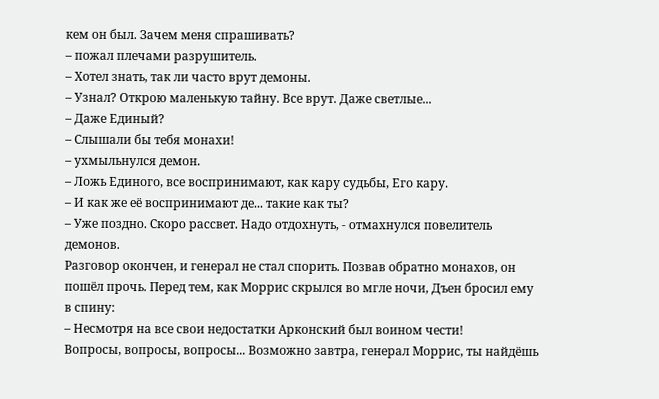кем он был. Зачем меня спрашивать?
– пожал плечами разрушитель.
– Хотел знать, так ли часто врут демоны.
– Узнал? Открою маленькую тайну. Все врут. Даже светлые...
– Даже Единый?
– Слышали бы тебя монахи!
– ухмыльнулся демон.
– Ложь Единого, все воспринимают, как кару судьбы, Его кару.
– И как же её воспринимают де... такие как ты?
– Уже поздно. Скоро рассвет. Надо отдохнуть, - отмахнулся повелитель демонов.
Разговор окончен, и генерал не стал спорить. Позвав обратно монахов, он пошёл прочь. Перед тем, как Моррис скрылся во мгле ночи, Дъен бросил ему в спину:
– Несмотря на все свои недостатки Арконский был воином чести!
Вопросы, вопросы, вопросы... Возможно завтра, генерал Моррис, ты найдёшь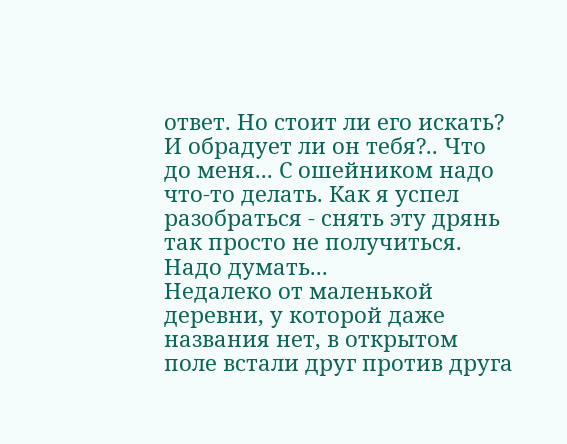ответ. Но стоит ли его искать? И обрадует ли он тебя?.. Что до меня... С ошейником надо что-то делать. Как я успел разобраться - снять эту дрянь так просто не получиться. Надо думать...
Недалеко от маленькой деревни, у которой даже названия нет, в открытом поле встали друг против друга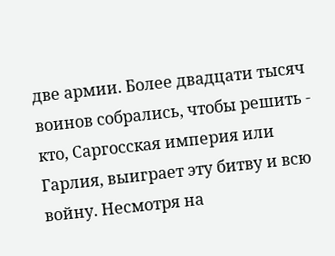две армии. Более двадцати тысяч
воинов собрались, чтобы решить - кто, Саргосская империя или Гарлия, выиграет эту битву и всю войну. Несмотря на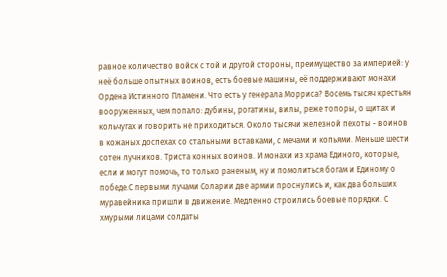равное количество войск с той и другой стороны, преимущество за империей: у неё больше опытных воинов, есть боевые машины, её поддерживают монахи Ордена Истинного Пламени. Что есть у генерала Морриса? Восемь тысяч крестьян вооруженных, чем попало: дубины, рогатины, вилы, реже топоры, о щитах и кольчугах и говорить не приходиться. Около тысячи железной пехоты - воинов в кожаных доспехах со стальными вставками, с мечами и копьями. Меньше шести сотен лучников. Триста конных воинов. И монахи из храма Единого, которые, если и могут помочь, то только раненым, ну и помолиться богам и Единому о победе.С первыми лучами Соларии две армии проснулись и, как два больших муравейника пришли в движение. Медленно строились боевые порядки. С хмурыми лицами солдаты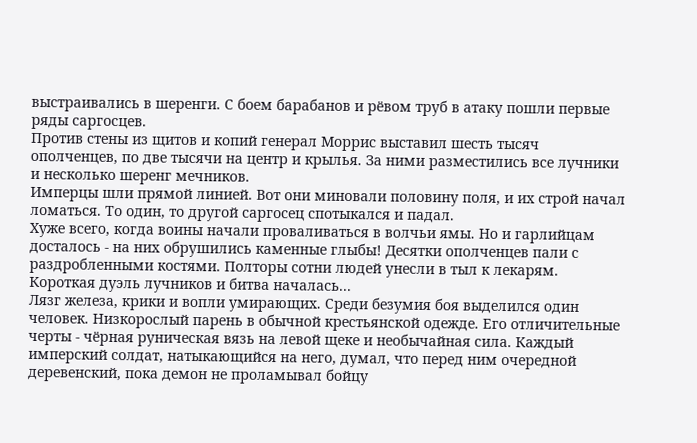выстраивались в шеренги. С боем барабанов и рёвом труб в атаку пошли первые ряды саргосцев.
Против стены из щитов и копий генерал Моррис выставил шесть тысяч ополченцев, по две тысячи на центр и крылья. За ними разместились все лучники и несколько шеренг мечников.
Имперцы шли прямой линией. Вот они миновали половину поля, и их строй начал ломаться. То один, то другой саргосец спотыкался и падал.
Хуже всего, когда воины начали проваливаться в волчьи ямы. Но и гарлийцам досталось - на них обрушились каменные глыбы! Десятки ополченцев пали с раздробленными костями. Полторы сотни людей унесли в тыл к лекарям. Короткая дуэль лучников и битва началась...
Лязг железа, крики и вопли умирающих. Среди безумия боя выделился один человек. Низкорослый парень в обычной крестьянской одежде. Его отличительные черты - чёрная руническая вязь на левой щеке и необычайная сила. Каждый имперский солдат, натыкающийся на него, думал, что перед ним очередной деревенский, пока демон не проламывал бойцу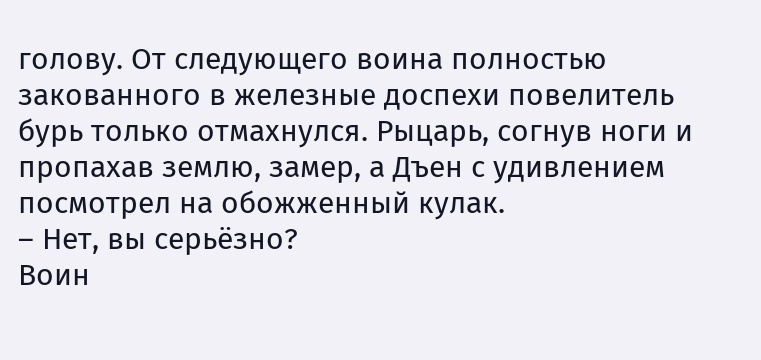голову. От следующего воина полностью закованного в железные доспехи повелитель бурь только отмахнулся. Рыцарь, согнув ноги и пропахав землю, замер, а Дъен с удивлением посмотрел на обожженный кулак.
– Нет, вы серьёзно?
Воин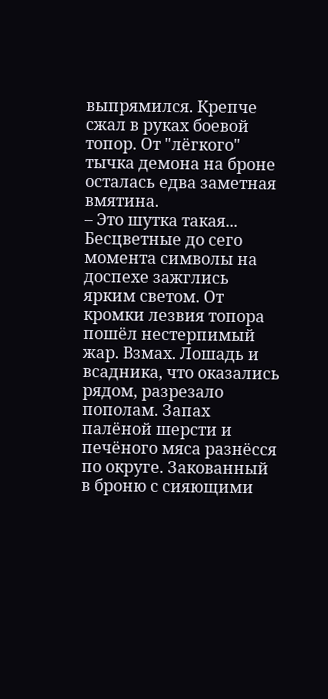выпрямился. Крепче сжал в руках боевой топор. От "лёгкого" тычка демона на броне осталась едва заметная вмятина.
– Это шутка такая...
Бесцветные до сего момента символы на доспехе зажглись ярким светом. От кромки лезвия топора пошёл нестерпимый жар. Взмах. Лошадь и всадника, что оказались рядом, разрезало пополам. Запах палёной шерсти и печёного мяса разнёсся по округе. Закованный в броню с сияющими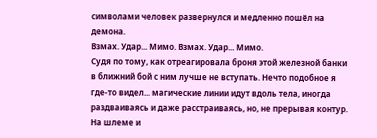символами человек развернулся и медленно пошёл на демона.
Взмах. Удар... Мимо. Взмах. Удар... Мимо.
Судя по тому, как отреагировала броня этой железной банки в ближний бой с ним лучше не вступать. Нечто подобное я где-то видел... магические линии идут вдоль тела, иногда раздваиваясь и даже расстраиваясь, но, не прерывая контур. На шлеме и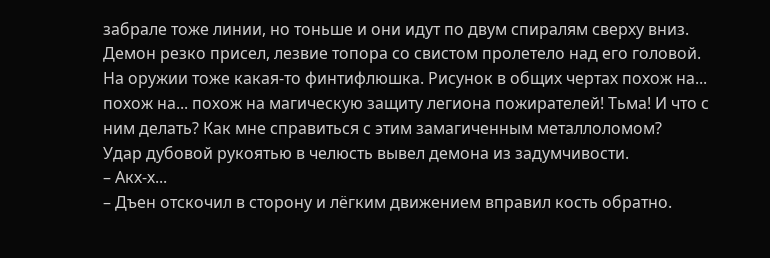забрале тоже линии, но тоньше и они идут по двум спиралям сверху вниз.
Демон резко присел, лезвие топора со свистом пролетело над его головой.
На оружии тоже какая-то финтифлюшка. Рисунок в общих чертах похож на... похож на... похож на магическую защиту легиона пожирателей! Тьма! И что с ним делать? Как мне справиться с этим замагиченным металлоломом?
Удар дубовой рукоятью в челюсть вывел демона из задумчивости.
– Акх-х...
– Дъен отскочил в сторону и лёгким движением вправил кость обратно.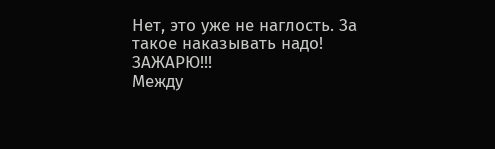Нет, это уже не наглость. За такое наказывать надо! ЗАЖАРЮ!!!
Между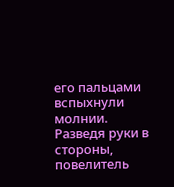его пальцами вспыхнули молнии. Разведя руки в стороны, повелитель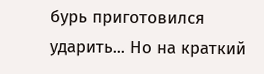бурь приготовился ударить... Но на краткий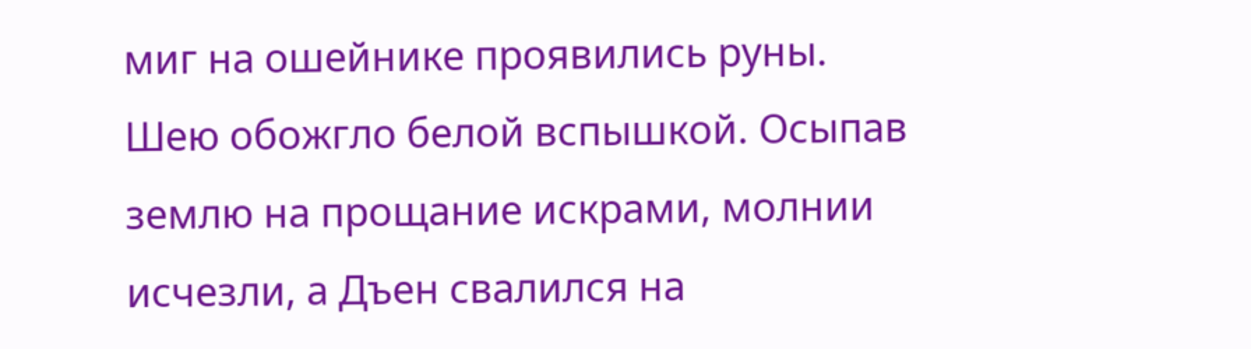миг на ошейнике проявились руны. Шею обожгло белой вспышкой. Осыпав землю на прощание искрами, молнии исчезли, а Дъен свалился на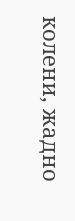колени, жадно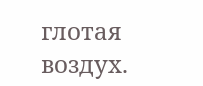глотая воздух.